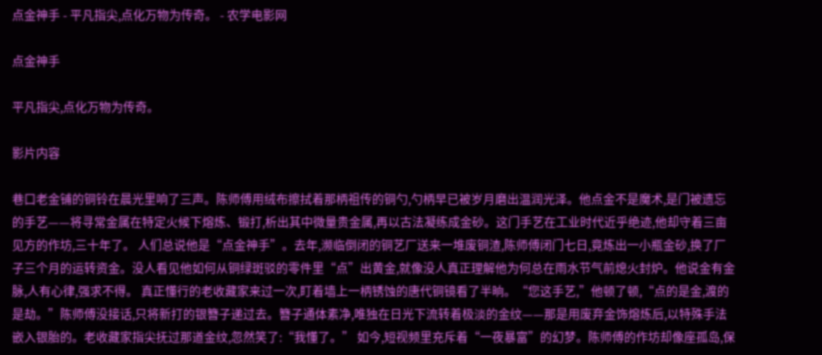点金神手 - 平凡指尖,点化万物为传奇。 - 农学电影网

点金神手

平凡指尖,点化万物为传奇。

影片内容

巷口老金铺的铜铃在晨光里响了三声。陈师傅用绒布擦拭着那柄祖传的铜勺,勺柄早已被岁月磨出温润光泽。他点金不是魔术,是门被遗忘的手艺——将寻常金属在特定火候下熔炼、锻打,析出其中微量贵金属,再以古法凝练成金砂。这门手艺在工业时代近乎绝迹,他却守着三亩见方的作坊,三十年了。 人们总说他是“点金神手”。去年,濒临倒闭的铜艺厂送来一堆废铜渣,陈师傅闭门七日,竟炼出一小瓶金砂,换了厂子三个月的运转资金。没人看见他如何从铜绿斑驳的零件里“点”出黄金,就像没人真正理解他为何总在雨水节气前熄火封炉。他说金有金脉,人有心律,强求不得。 真正懂行的老收藏家来过一次,盯着墙上一柄锈蚀的唐代铜镜看了半晌。“您这手艺,”他顿了顿,“点的是金,渡的是劫。”陈师傅没接话,只将新打的银簪子递过去。簪子通体素净,唯独在日光下流转着极淡的金纹——那是用废弃金饰熔炼后,以特殊手法嵌入银胎的。老收藏家指尖抚过那道金纹,忽然笑了:“我懂了。” 如今,短视频里充斥着“一夜暴富”的幻梦。陈师傅的作坊却像座孤岛,保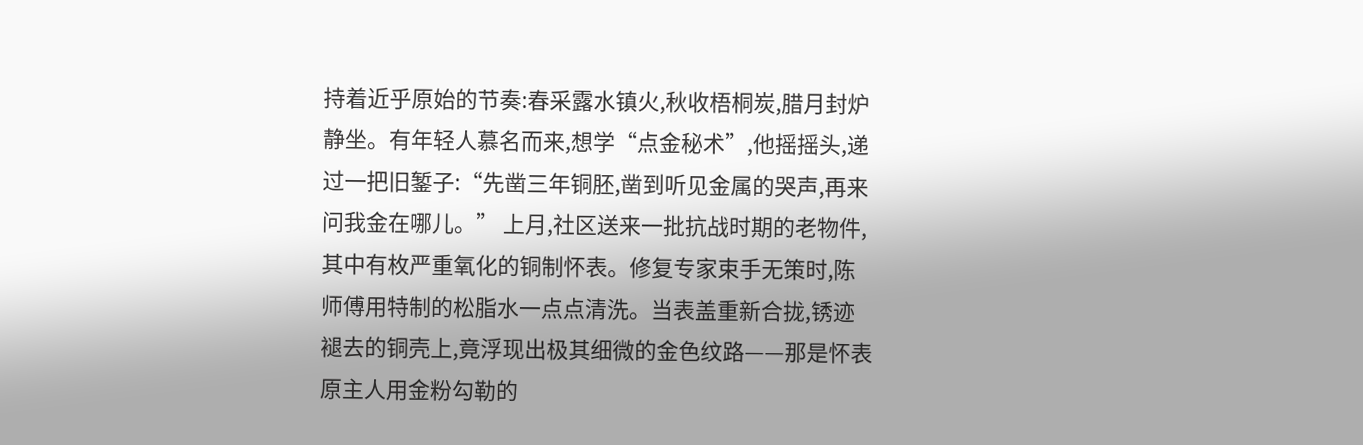持着近乎原始的节奏:春采露水镇火,秋收梧桐炭,腊月封炉静坐。有年轻人慕名而来,想学“点金秘术”,他摇摇头,递过一把旧錾子:“先凿三年铜胚,凿到听见金属的哭声,再来问我金在哪儿。” 上月,社区送来一批抗战时期的老物件,其中有枚严重氧化的铜制怀表。修复专家束手无策时,陈师傅用特制的松脂水一点点清洗。当表盖重新合拢,锈迹褪去的铜壳上,竟浮现出极其细微的金色纹路——那是怀表原主人用金粉勾勒的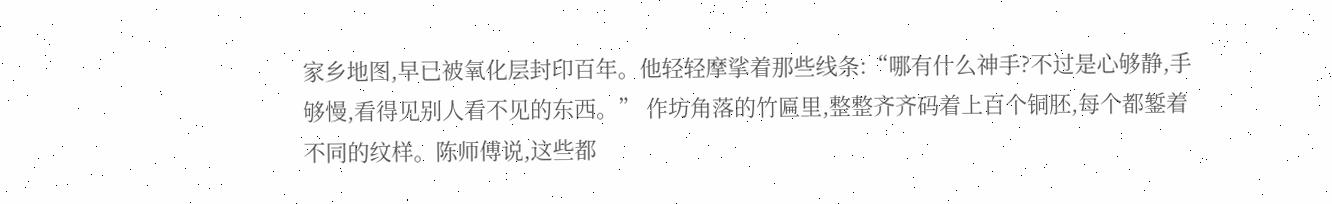家乡地图,早已被氧化层封印百年。他轻轻摩挲着那些线条:“哪有什么神手?不过是心够静,手够慢,看得见别人看不见的东西。” 作坊角落的竹匾里,整整齐齐码着上百个铜胚,每个都錾着不同的纹样。陈师傅说,这些都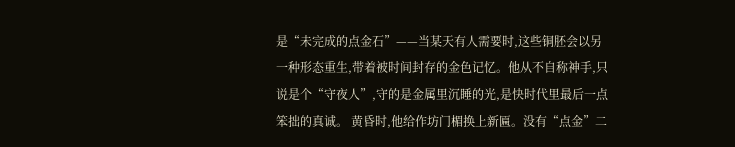是“未完成的点金石”——当某天有人需要时,这些铜胚会以另一种形态重生,带着被时间封存的金色记忆。他从不自称神手,只说是个“守夜人”,守的是金属里沉睡的光,是快时代里最后一点笨拙的真诚。 黄昏时,他给作坊门楣换上新匾。没有“点金”二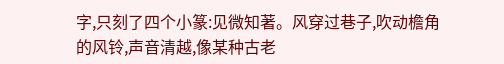字,只刻了四个小篆:见微知著。风穿过巷子,吹动檐角的风铃,声音清越,像某种古老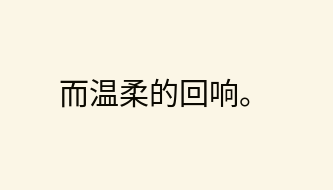而温柔的回响。